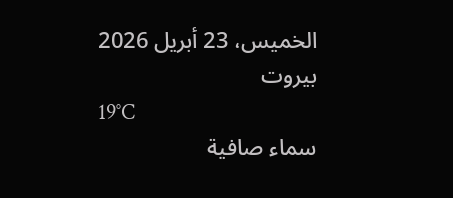الخميس، 23 أبريل 2026
بيروت
19°C
سماء صافية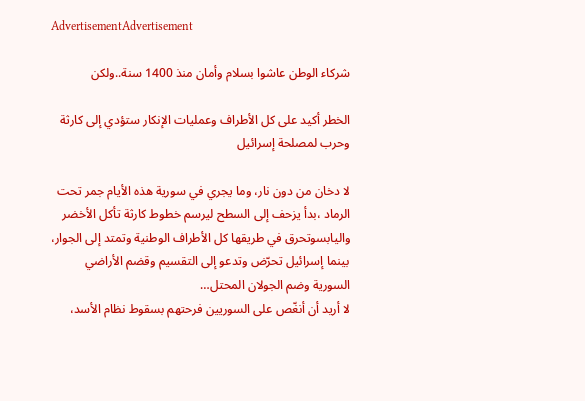AdvertisementAdvertisement

شركاء الوطن عاشوا بسلام وأمان منذ 1400 سنة..ولكن

الخطر أكيد على كل الأطراف وعمليات الإنكار ستؤدي إلى كارثة وحرب لمصلحة إسرائيل

لا دخان من دون نار، وما يجري في سورية هذه الأيام جمر تحت الرماد ،بدأ يزحف إلى السطح ليرسم خطوط كارثة تأكل الأخضر واليابسوتحرق في طريقها كل الأطراف الوطنية وتمتد إلى الجوار، بينما إسرائيل تحرّض وتدعو إلى التقسيم وقضم الأراضي السورية وضم الجولان المحتل…
لا أريد أن أنغّص على السوريين فرحتهم بسقوط نظام الأسد،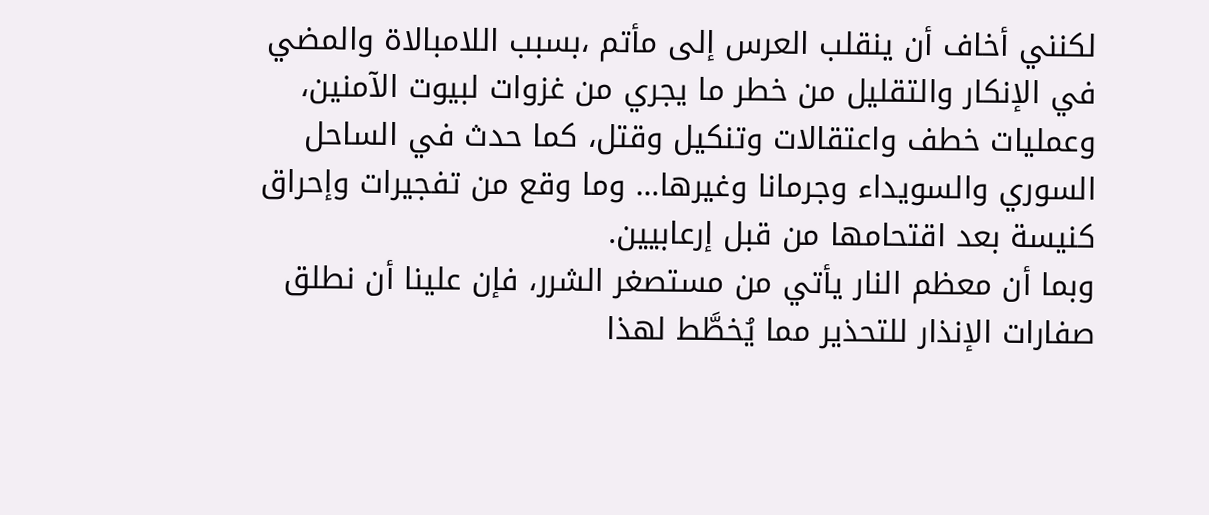لكنني أخاف أن ينقلب العرس إلى مأتم ،بسبب اللامبالاة والمضي في الإنكار والتقليل من خطر ما يجري من غزوات لبيوت الآمنين، وعمليات خطف واعتقالات وتنكيل وقتل، كما حدث في الساحل السوري والسويداء وجرمانا وغيرها… وما وقع من تفجيرات وإحراق كنيسة بعد اقتحامها من قبل إرعابيين.
وبما أن معظم النار يأتي من مستصغر الشرر، فإن علينا أن نطلق صفارات الإنذار للتحذير مما يُخطَّط لهذا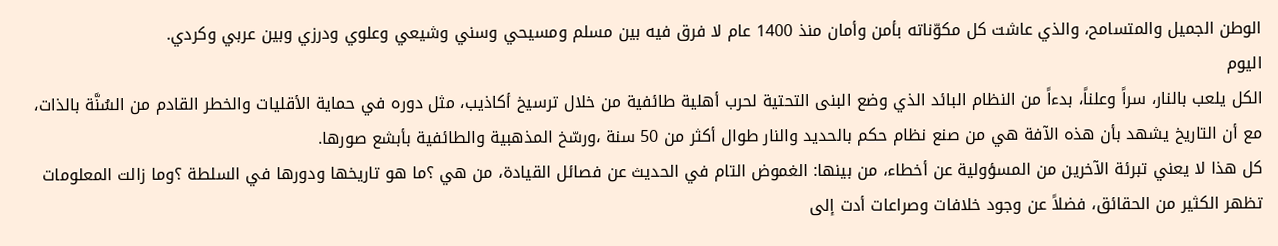الوطن الجميل والمتسامح، والذي عاشت كل مكوّناته بأمن وأمان منذ 1400 عام لا فرق فيه بين مسلم ومسيحي وسني وشيعي وعلوي ودرزي وبين عربي وكردي.
اليوم
الكل يلعب بالنار، سراً وعلناً، بدءاً من النظام البائد الذي وضع البنى التحتية لحرب أهلية طائفية من خلال ترسيخ أكاذيب، مثل دوره في حماية الأقليات والخطر القادم من السُنَّة بالذات، مع أن التاريخ يشهد بأن هذه الآفة هي من صنع نظام حكم بالحديد والنار طوال أكثر من 50 سنة ،ورسّخ المذهبية والطائفية بأبشع صورها.
كل هذا لا يعني تبرئة الآخرين من المسؤولية عن أخطاء، من بينها: الغموض التام في الحديث عن فصائل القيادة، من هي ؟ما هو تاريخها ودورها في السلطة ؟وما زالت المعلومات تظهر الكثير من الحقائق، فضلاً عن وجود خلافات وصراعات أدت إلى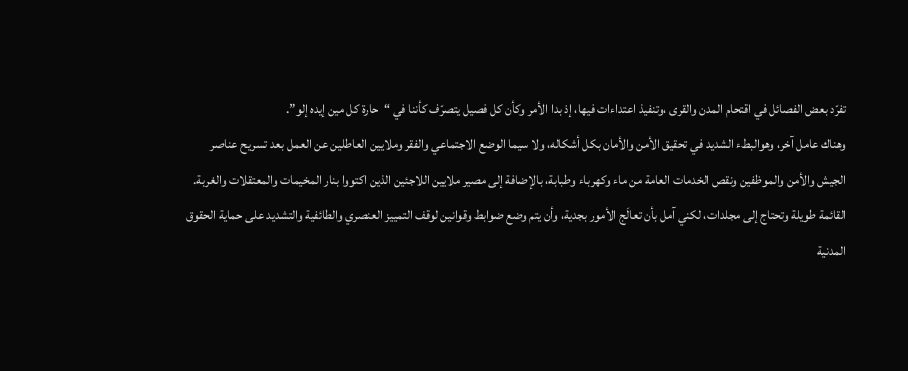تفرّد بعض الفصائل في اقتحام المدن والقرى ،وتنفيذ اعتداءات فيها، إذ بدا الأمر وكأن كل فصيل يتصرّف كأننا في “حارة كل مين إيده إلو”.
وهناك عامل آخر، وهوالبطء الشديد في تحقيق الأمن والأمان بكل أشكاله، ولا سيما الوضع الاجتماعي والفقر وملايين العاطلين عن العمل بعد تسريح عناصر الجيش والأمن والموظفين ونقص الخدمات العامة من ماء وكهرباء وطبابة، بالإضافة إلى مصير ملايين اللاجئين الذين اكتووا بنار المخيمات والمعتقلات والغربة.
القائمة طويلة وتحتاج إلى مجلدات، لكني آمل بأن تعالَج الأمور بجدية، وأن يتم وضع ضوابط وقوانين لوقف التمييز العنصري والطائفية والتشديد على حماية الحقوق المدنية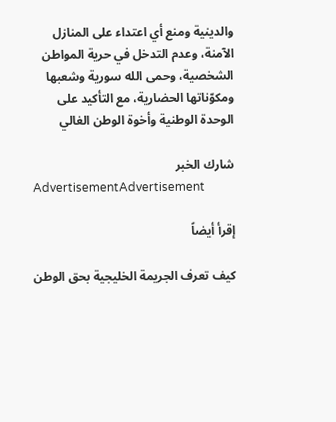والدينية ومنع أي اعتداء على المنازل الآمنة، وعدم التدخل في حرية المواطن الشخصية، وحمى الله سورية وشعبها ومكوّناتها الحضارية، مع التأكيد على الوحدة الوطنية وأخوة الوطن الغالي

شارك الخبر
AdvertisementAdvertisement

إقرأ أيضاً

كيف تعرف الجريمة الخليجية بحق الوطن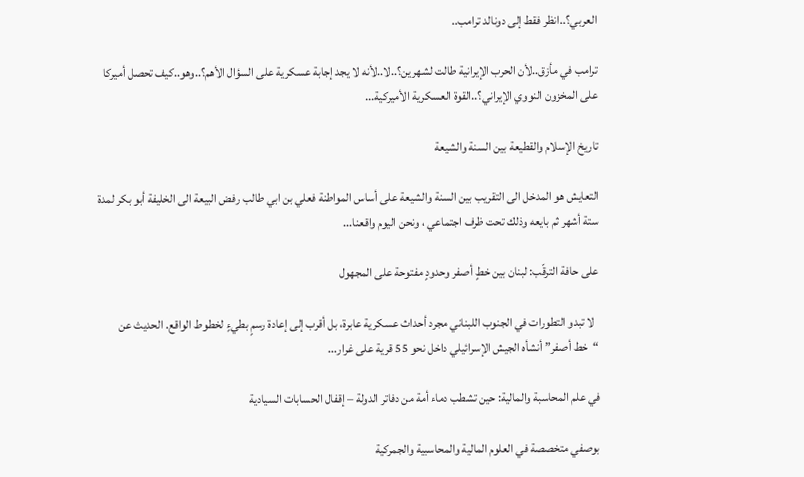العربي؟..انظر فقط إلى دونالد ترامب..

ترامب في مأزق..لأن الحرب الإيرانية طالت لشهرين؟..لا..لأنه لا يجد إجابة عسكرية على السؤال الأهم؟..وهو..كيف تحصل أميركا على المخزون النووي الإيراني؟..القوة العسكرية الأميركية...

تاريخ الإسلام والقطيعة بين السنة والشيعة

التعايش هو المدخل الى التقريب بين السنة والشيعة على أساس المواطنة فعلي بن ابي طالب رفض البيعة الى الخليفة أبو بكر لمدة ستة أشهر ثم بايعه وذلك تحت ظرف اجتماعي ، ونحن اليوم واقعنا...

على حافة الترقّب: لبنان بين خطٍ أصفر وحدودٍ مفتوحة على المجهول

  لا تبدو التطورات في الجنوب اللبناني مجرد أحداث عسكرية عابرة، بل أقرب إلى إعادة رسمٍ بطيءٍ لخطوط الواقع. الحديث عن “خط أصفر” أنشأه الجيش الإسرائيلي داخل نحو 55 قرية على غرار...

في علم المحاسبة والمالية: حين تشطب دماء أمة من دفاتر الدولة – إقفال الحسابات السيادية

بوصفي متخصصة في العلوم المالية والمحاسبية والجمركية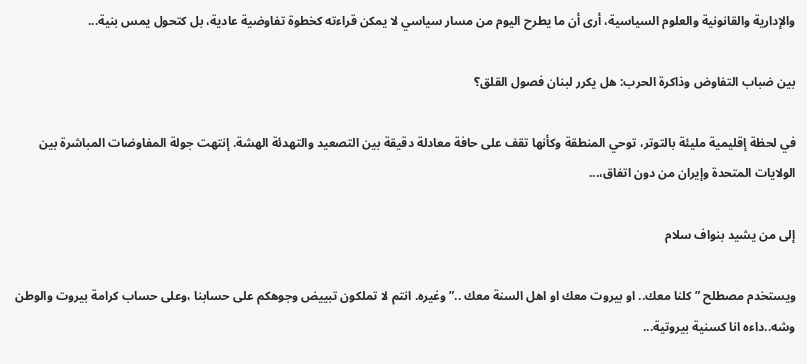والإدارية والقانونية والعلوم السياسية، أرى أن ما يطرح اليوم من مسار سياسي لا يمكن قراءته كخطوة تفاوضية عادية، بل كتحول يمس بنية...

بين ضباب التفاوض وذاكرة الحرب: هل يكرر لبنان فصول القلق؟

في لحظة إقليمية مليئة بالتوتر، توحي المنطقة وكأنها تقف على حافة معادلة دقيقة بين التصعيد والتهدئة الهشة. إنتهت جولة المفاوضات المباشرة بين الولايات المتحدة وإيران من دون اتفاق،...

إلى من يشيد بنواف سلام

ويستخدم مصطلح ” كلنا معك.. او بيروت معك او اهل السنة معك ..” وغيره. انتم لا تملكون تبييض وجوهكم على حسابنا ،وعلى حساب كرامة بيروت والوطن وشه..داءه انا كسنية بيروتية...